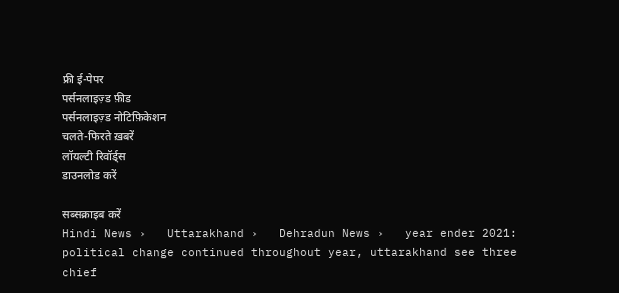फ्री ई-पेपर
पर्सनलाइज़्ड फ़ीड
पर्सनलाइज़्ड नोटिफ़िकेशन
चलते-फिरते ख़बरें
लॉयल्टी रिवॉर्ड्स
डाउनलोड करें

सब्सक्राइब करें
Hindi News ›   Uttarakhand ›   Dehradun News ›   year ender 2021: political change continued throughout year, uttarakhand see three chief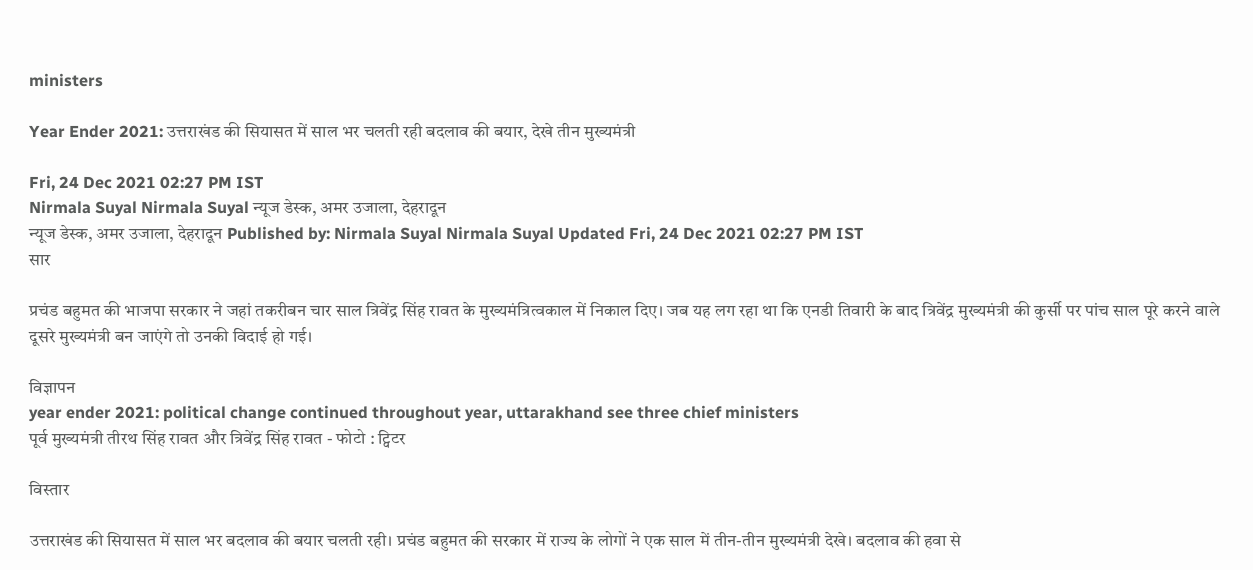ministers

Year Ender 2021: उत्तराखंड की सियासत में साल भर चलती रही बदलाव की बयार, देखे तीन मुख्यमंत्री

Fri, 24 Dec 2021 02:27 PM IST
Nirmala Suyal Nirmala Suyal न्यूज डेस्क, अमर उजाला, देहरादून
न्यूज डेस्क, अमर उजाला, देहरादून Published by: Nirmala Suyal Nirmala Suyal Updated Fri, 24 Dec 2021 02:27 PM IST
सार

प्रचंड बहुमत की भाजपा सरकार ने जहां तकरीबन चार साल त्रिवेंद्र सिंह रावत के मुख्यमंत्रित्वकाल में निकाल दिए। जब यह लग रहा था कि एनडी तिवारी के बाद त्रिवेंद्र मुख्यमंत्री की कुर्सी पर पांच साल पूरे करने वाले दूसरे मुख्यमंत्री बन जाएंगे तो उनकी विदाई हो गई।

विज्ञापन
year ender 2021: political change continued throughout year, uttarakhand see three chief ministers
पूर्व मुख्यमंत्री तीरथ सिंह रावत और त्रिवेंद्र सिंह रावत - फोटो : ट्विटर

विस्तार

उत्तराखंड की सियासत में साल भर बदलाव की बयार चलती रही। प्रचंड बहुमत की सरकार में राज्य के लोगों ने एक साल में तीन-तीन मुख्यमंत्री देखे। बदलाव की हवा से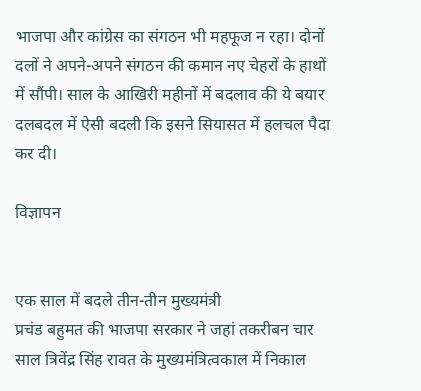भाजपा और कांग्रेस का संगठन भी महफूज न रहा। दोनों दलों ने अपने-अपने संगठन की कमान नए चेहरों के हाथों में सौंपी। साल के आखिरी महीनों में बदलाव की ये बयार दलबदल में ऐसी बदली कि इसने सियासत में हलचल पैदा कर दी।

विज्ञापन


एक साल में बदले तीन-तीन मुख्यमंत्री
प्रचंड बहुमत की भाजपा सरकार ने जहां तकरीबन चार साल त्रिवेंद्र सिंह रावत के मुख्यमंत्रित्वकाल में निकाल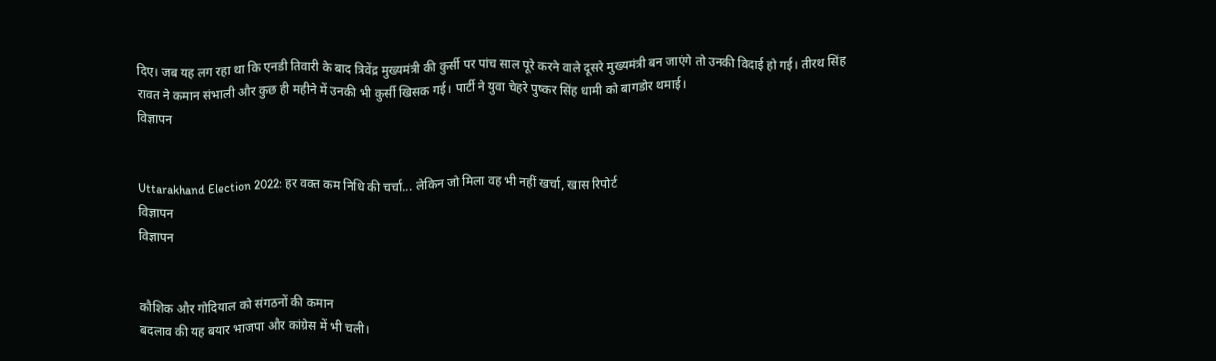दिए। जब यह लग रहा था कि एनडी तिवारी के बाद त्रिवेंद्र मुख्यमंत्री की कुर्सी पर पांच साल पूरे करने वाले दूसरे मुख्यमंत्री बन जाएंगे तो उनकी विदाई हो गई। तीरथ सिंह रावत ने कमान संभाली और कुछ ही महीने में उनकी भी कुर्सी खिसक गई। पार्टी ने युवा चेहरे पुष्कर सिंह धामी को बागडोर थमाई।
विज्ञापन


Uttarakhand Election 2022: हर वक्त कम निधि की चर्चा... लेकिन जो मिला वह भी नहीं खर्चा, खास रिपोर्ट
विज्ञापन
विज्ञापन


कौशिक और गोदियाल को संगठनों की कमान
बदलाव की यह बयार भाजपा और कांग्रेस में भी चली।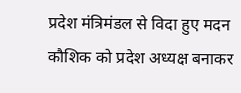प्रदेश मंत्रिमंडल से विदा हुए मदन कौशिक को प्रदेश अध्यक्ष बनाकर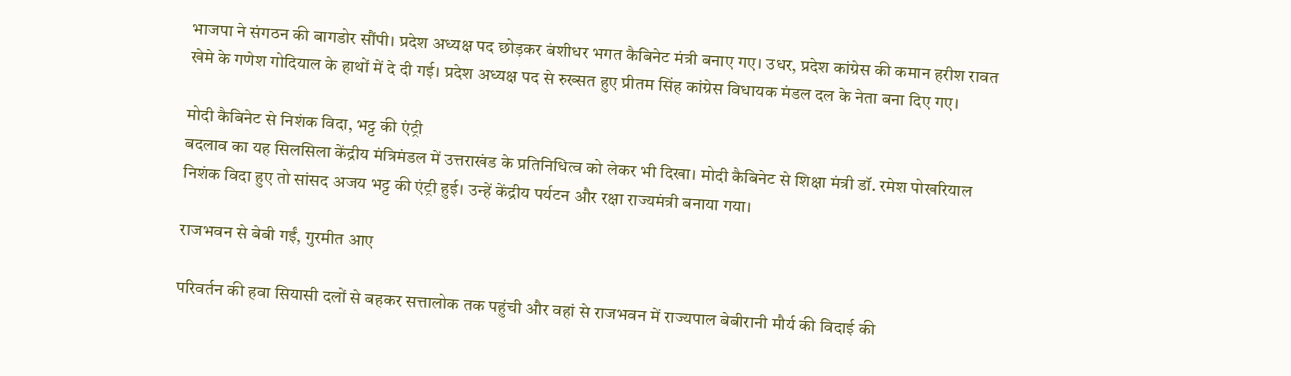भाजपा ने संगठन की बागडोर सौंपी। प्रदेश अध्यक्ष पद छोड़कर बंशीधर भगत कैबिनेट मंत्री बनाए गए। उधर, प्रदेश कांग्रेस की कमान हरीश रावत खेमे के गणेश गोदियाल के हाथों में दे दी गई। प्रदेश अध्यक्ष पद से रुख्सत हुए प्रीतम सिंह कांग्रेस विधायक मंडल दल के नेता बना दिए गए।

मोदी कैबिनेट से निशंक विदा, भट्ट की एंट्री
बदलाव का यह सिलसिला केंद्रीय मंत्रिमंडल में उत्तराखंड के प्रतिनिधित्व को लेकर भी दिखा। मोदी कैबिनेट से शिक्षा मंत्री डॉ. रमेश पोखरियाल निशंक विदा हुए तो सांसद अजय भट्ट की एंट्री हुई। उन्हें केंद्रीय पर्यटन और रक्षा राज्यमंत्री बनाया गया।

राजभवन से बेबी गईं, गुरमीत आए

परिवर्तन की हवा सियासी दलों से बहकर सत्तालोक तक पहुंची और वहां से राजभवन में राज्यपाल बेबीरानी मौर्य की विदाई की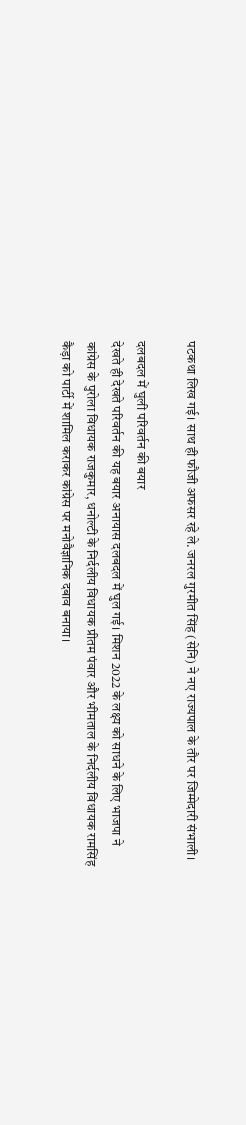पटकथा लिख गई। साथ ही फौजी अफसर रहे ले. जनरल गुरमीत सिंह (सेनि) ने नए राज्यपाल के तौर पर जिम्मेदारी संभाली।

दलबदल में घुली परिवर्तन की बयार
देखते ही देखते परिवर्तन की यह बयार अनायास दलबदल में घुल गई। मिशन 2022 के लक्ष्य को साधने के लिए भाजपा ने कांग्रेस के पुरोला विधायक राजकुमार, धनोल्टी के निर्दलीय विधायक प्रीतम पंवार और भीमताल के निर्दलीय विधायक रामसिंह कैड़ा को पार्टी में शामिल कराकर कांग्रेस पर मनोवैज्ञानिक दबाव बनाया।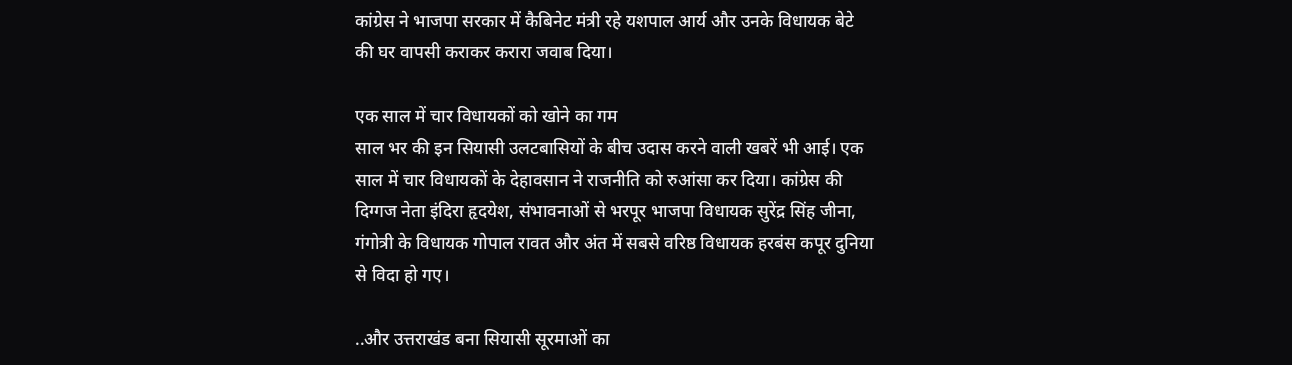कांग्रेस ने भाजपा सरकार में कैबिनेट मंत्री रहे यशपाल आर्य और उनके विधायक बेटे की घर वापसी कराकर करारा जवाब दिया।

एक साल में चार विधायकों को खोने का गम
साल भर की इन सियासी उलटबासियों के बीच उदास करने वाली खबरें भी आई। एक साल में चार विधायकों के देहावसान ने राजनीति को रुआंसा कर दिया। कांग्रेस की दिग्गज नेता इंदिरा हृदयेश, संभावनाओं से भरपूर भाजपा विधायक सुरेंद्र सिंह जीना, गंगोत्री के विधायक गोपाल रावत और अंत में सबसे वरिष्ठ विधायक हरबंस कपूर दुनिया से विदा हो गए।

..और उत्तराखंड बना सियासी सूरमाओं का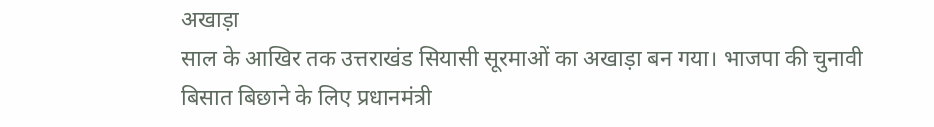अखाड़ा
साल के आखिर तक उत्तराखंड सियासी सूरमाओं का अखाड़ा बन गया। भाजपा की चुनावी बिसात बिछाने के लिए प्रधानमंत्री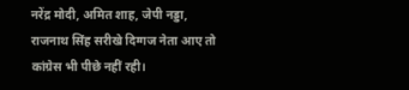नरेंद्र मोदी, अमित शाह, जेपी नड्डा, राजनाथ सिंह सरीखे दिग्गज नेता आए तो कांग्रेस भी पीछे नहीं रही।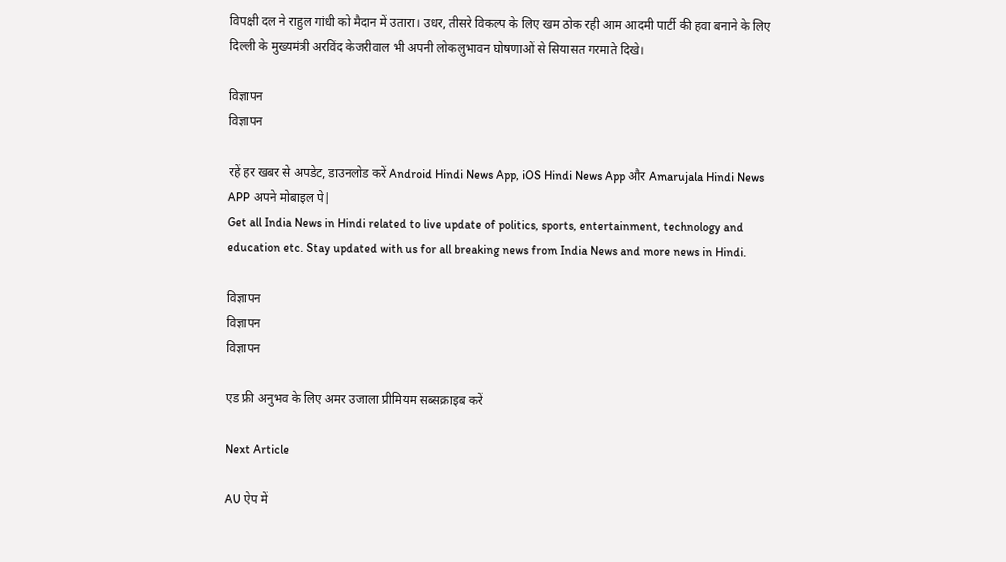विपक्षी दल ने राहुल गांधी को मैदान में उतारा। उधर, तीसरे विकल्प के लिए खम ठोक रही आम आदमी पार्टी की हवा बनाने के लिए दिल्ली के मुख्यमंत्री अरविंद केजरीवाल भी अपनी लोकलुभावन घोषणाओं से सियासत गरमाते दिखे।

विज्ञापन
विज्ञापन

रहें हर खबर से अपडेट, डाउनलोड करें Android Hindi News App, iOS Hindi News App और Amarujala Hindi News APP अपने मोबाइल पे|
Get all India News in Hindi related to live update of politics, sports, entertainment, technology and education etc. Stay updated with us for all breaking news from India News and more news in Hindi.

विज्ञापन
विज्ञापन
विज्ञापन

एड फ्री अनुभव के लिए अमर उजाला प्रीमियम सब्सक्राइब करें

Next Article

AU ऐप में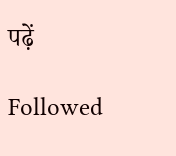पढ़ें

Followed